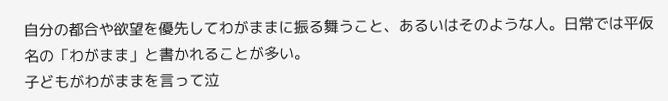自分の都合や欲望を優先してわがままに振る舞うこと、あるいはそのような人。日常では平仮名の「わがまま」と書かれることが多い。
子どもがわがままを言って泣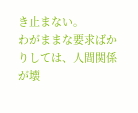き止まない。
わがままな要求ばかりしては、人間関係が壊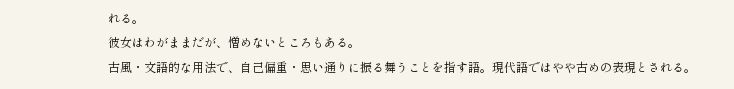れる。
彼女はわがままだが、憎めないところもある。
古風・文語的な用法で、自己偏重・思い通りに振る舞うことを指す語。現代語ではやや古めの表現とされる。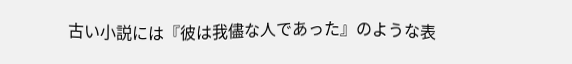古い小説には『彼は我儘な人であった』のような表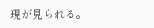現が見られる。